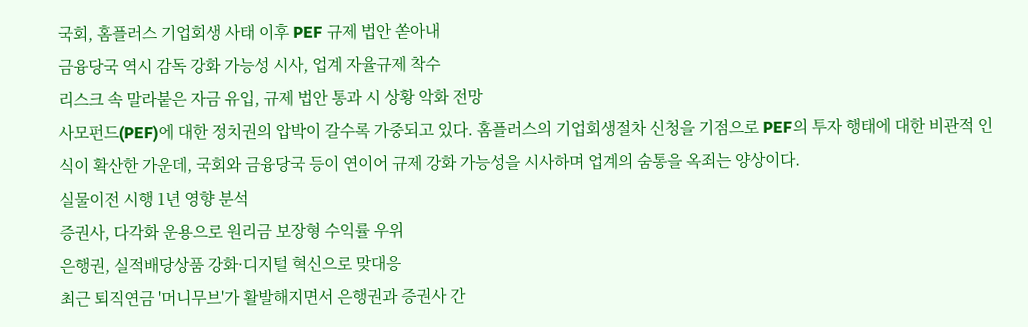국회, 홈플러스 기업회생 사태 이후 PEF 규제 법안 쏟아내
금융당국 역시 감독 강화 가능성 시사, 업계 자율규제 착수
리스크 속 말라붙은 자금 유입, 규제 법안 통과 시 상황 악화 전망
사모펀드(PEF)에 대한 정치권의 압박이 갈수록 가중되고 있다. 홈플러스의 기업회생절차 신청을 기점으로 PEF의 투자 행태에 대한 비관적 인식이 확산한 가운데, 국회와 금융당국 등이 연이어 규제 강화 가능성을 시사하며 업계의 숨통을 옥죄는 양상이다.
실물이전 시행 1년 영향 분석
증권사, 다각화 운용으로 원리금 보장형 수익률 우위
은행권, 실적배당상품 강화·디지털 혁신으로 맞대응
최근 퇴직연금 '머니무브'가 활발해지면서 은행권과 증권사 간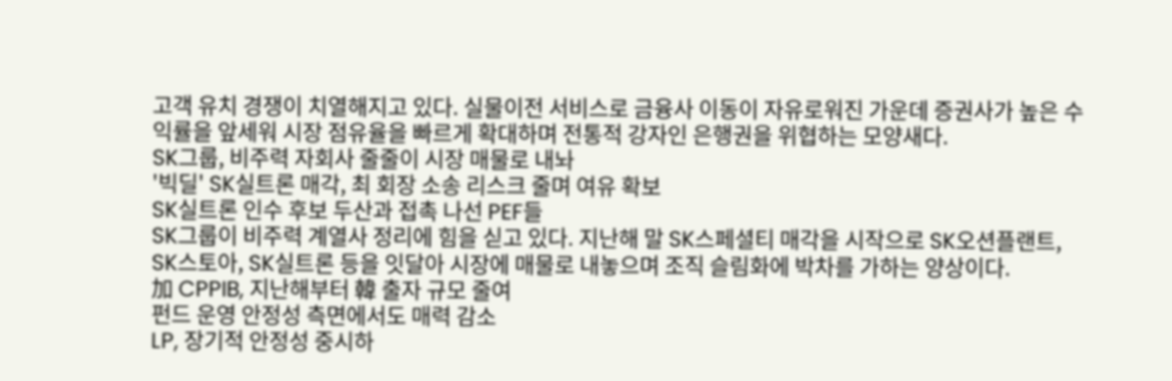고객 유치 경쟁이 치열해지고 있다. 실물이전 서비스로 금융사 이동이 자유로워진 가운데 증권사가 높은 수익률을 앞세워 시장 점유율을 빠르게 확대하며 전통적 강자인 은행권을 위협하는 모양새다.
SK그룹, 비주력 자회사 줄줄이 시장 매물로 내놔
'빅딜' SK실트론 매각, 최 회장 소송 리스크 줄며 여유 확보
SK실트론 인수 후보 두산과 접촉 나선 PEF들
SK그룹이 비주력 계열사 정리에 힘을 싣고 있다. 지난해 말 SK스페셜티 매각을 시작으로 SK오션플랜트, SK스토아, SK실트론 등을 잇달아 시장에 매물로 내놓으며 조직 슬림화에 박차를 가하는 양상이다.
加 CPPIB, 지난해부터 韓 출자 규모 줄여
펀드 운영 안정성 측면에서도 매력 감소
LP, 장기적 안정성 중시하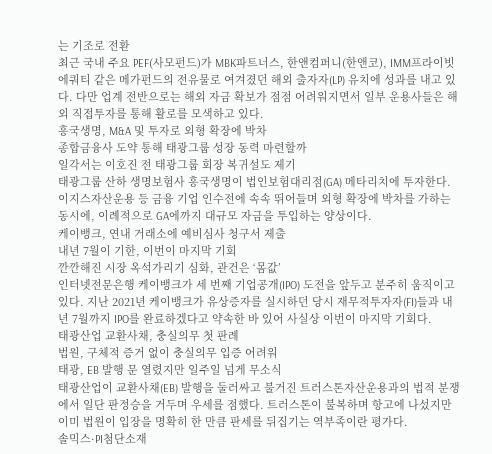는 기조로 전환
최근 국내 주요 PEF(사모펀드)가 MBK파트너스, 한앤컴퍼니(한앤코), IMM프라이빗에쿼티 같은 메가펀드의 전유물로 여겨졌던 해외 출자자(LP) 유치에 성과를 내고 있다. 다만 업계 전반으로는 해외 자금 확보가 점점 어려워지면서 일부 운용사들은 해외 직접투자를 통해 활로를 모색하고 있다.
흥국생명, M&A 및 투자로 외형 확장에 박차
종합금융사 도약 통해 태광그룹 성장 동력 마련할까
일각서는 이호진 전 태광그룹 회장 복귀설도 제기
태광그룹 산하 생명보험사 흥국생명이 법인보험대리점(GA) 메타리치에 투자한다. 이지스자산운용 등 금융 기업 인수전에 속속 뛰어들며 외형 확장에 박차를 가하는 동시에, 이례적으로 GA에까지 대규모 자금을 투입하는 양상이다.
케이뱅크, 연내 거래소에 예비심사 청구서 제출
내년 7월이 기한, 이번이 마지막 기회
깐깐해진 시장 옥석가리기 심화, 관건은 ‘몸값’
인터넷전문은행 케이뱅크가 세 번째 기업공개(IPO) 도전을 앞두고 분주히 움직이고 있다. 지난 2021년 케이뱅크가 유상증자를 실시하던 당시 재무적투자자(FI)들과 내년 7월까지 IPO를 완료하겠다고 약속한 바 있어 사실상 이번이 마지막 기회다.
태광산업 교환사채, 충실의무 첫 판례
법원, 구체적 증거 없이 충실의무 입증 어려워
태광, EB 발행 문 열렸지만 일주일 넘게 무소식
태광산업이 교환사채(EB) 발행을 둘러싸고 불거진 트러스톤자산운용과의 법적 분쟁에서 일단 판정승을 거두며 우세를 점했다. 트러스톤이 불복하며 항고에 나섰지만 이미 법원이 입장을 명확히 한 만큼 판세를 뒤집기는 역부족이란 평가다.
솔믹스·PI첨단소재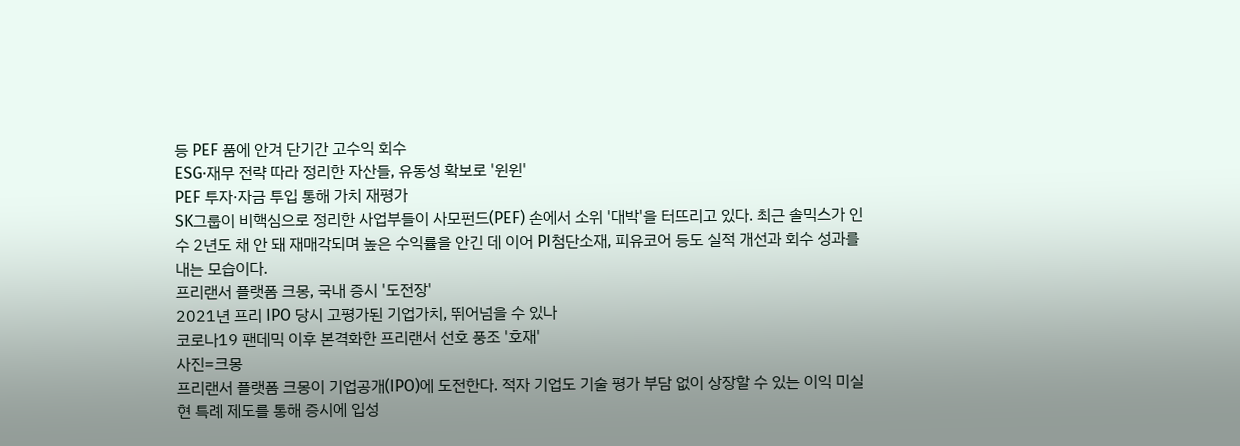등 PEF 품에 안겨 단기간 고수익 회수
ESG·재무 전략 따라 정리한 자산들, 유동성 확보로 '윈윈'
PEF 투자·자금 투입 통해 가치 재평가
SK그룹이 비핵심으로 정리한 사업부들이 사모펀드(PEF) 손에서 소위 '대박'을 터뜨리고 있다. 최근 솔믹스가 인수 2년도 채 안 돼 재매각되며 높은 수익률을 안긴 데 이어 PI첨단소재, 피유코어 등도 실적 개선과 회수 성과를 내는 모습이다.
프리랜서 플랫폼 크몽, 국내 증시 '도전장'
2021년 프리 IPO 당시 고평가된 기업가치, 뛰어넘을 수 있나
코로나19 팬데믹 이후 본격화한 프리랜서 선호 풍조 '호재'
사진=크몽
프리랜서 플랫폼 크몽이 기업공개(IPO)에 도전한다. 적자 기업도 기술 평가 부담 없이 상장할 수 있는 이익 미실현 특례 제도를 통해 증시에 입성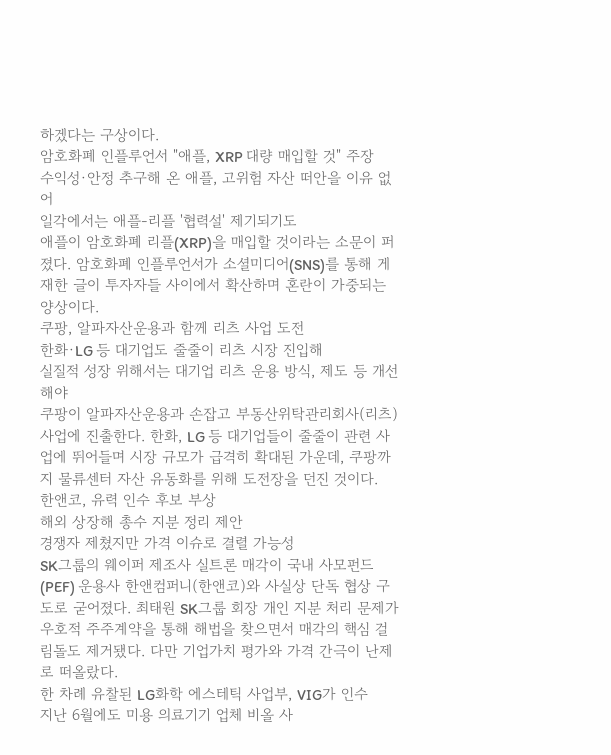하겠다는 구상이다.
암호화폐 인플루언서 "애플, XRP 대량 매입할 것" 주장
수익성·안정 추구해 온 애플, 고위험 자산 떠안을 이유 없어
일각에서는 애플-리플 '협력설' 제기되기도
애플이 암호화폐 리플(XRP)을 매입할 것이라는 소문이 퍼졌다. 암호화폐 인플루언서가 소셜미디어(SNS)를 통해 게재한 글이 투자자들 사이에서 확산하며 혼란이 가중되는 양상이다.
쿠팡, 알파자산운용과 함께 리츠 사업 도전
한화·LG 등 대기업도 줄줄이 리츠 시장 진입해
실질적 성장 위해서는 대기업 리츠 운용 방식, 제도 등 개선해야
쿠팡이 알파자산운용과 손잡고 부동산위탁관리회사(리츠) 사업에 진출한다. 한화, LG 등 대기업들이 줄줄이 관련 사업에 뛰어들며 시장 규모가 급격히 확대된 가운데, 쿠팡까지 물류센터 자산 유동화를 위해 도전장을 던진 것이다.
한앤코, 유력 인수 후보 부상
해외 상장해 총수 지분 정리 제안
경쟁자 제쳤지만 가격 이슈로 결렬 가능성
SK그룹의 웨이퍼 제조사 실트론 매각이 국내 사모펀드(PEF) 운용사 한앤컴퍼니(한앤코)와 사실상 단독 협상 구도로 굳어졌다. 최태원 SK그룹 회장 개인 지분 처리 문제가 우호적 주주계약을 통해 해법을 찾으면서 매각의 핵심 걸림돌도 제거됐다. 다만 기업가치 평가와 가격 간극이 난제로 떠올랐다.
한 차례 유찰된 LG화학 에스테틱 사업부, VIG가 인수
지난 6월에도 미용 의료기기 업체 비올 사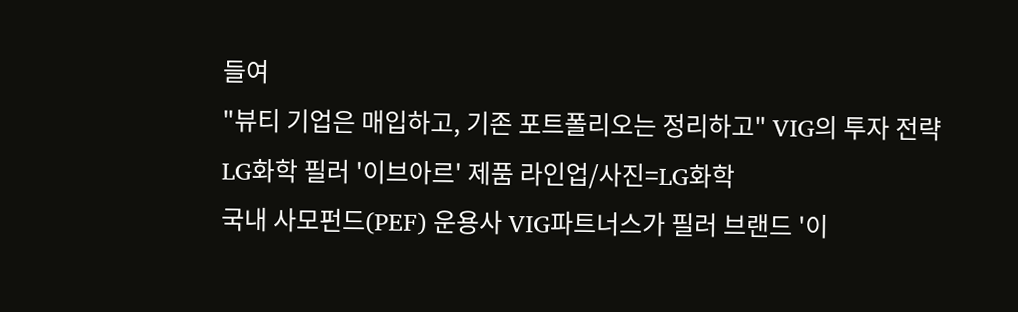들여
"뷰티 기업은 매입하고, 기존 포트폴리오는 정리하고" VIG의 투자 전략
LG화학 필러 '이브아르' 제품 라인업/사진=LG화학
국내 사모펀드(PEF) 운용사 VIG파트너스가 필러 브랜드 '이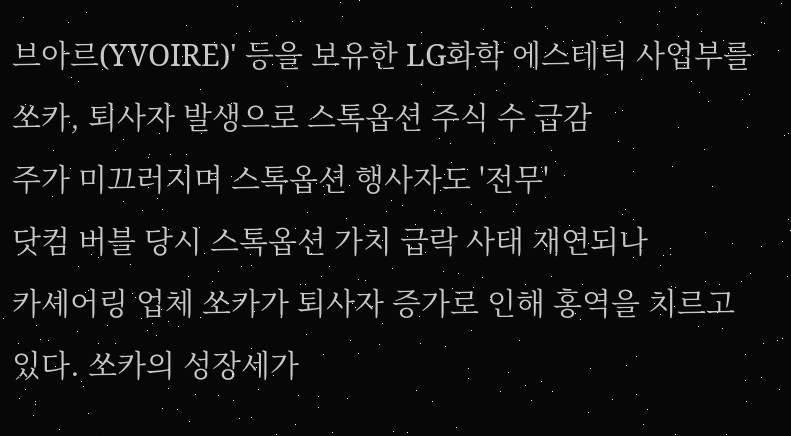브아르(YVOIRE)' 등을 보유한 LG화학 에스테틱 사업부를
쏘카, 퇴사자 발생으로 스톡옵션 주식 수 급감
주가 미끄러지며 스톡옵션 행사자도 '전무'
닷컴 버블 당시 스톡옵션 가치 급락 사태 재연되나
카셰어링 업체 쏘카가 퇴사자 증가로 인해 홍역을 치르고 있다. 쏘카의 성장세가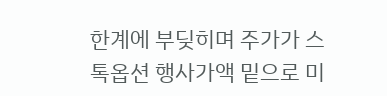한계에 부딪히며 주가가 스톡옵션 행사가액 밑으로 미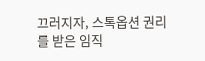끄러지자, 스톡옵션 권리를 받은 임직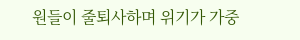원들이 줄퇴사하며 위기가 가중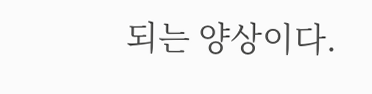되는 양상이다.